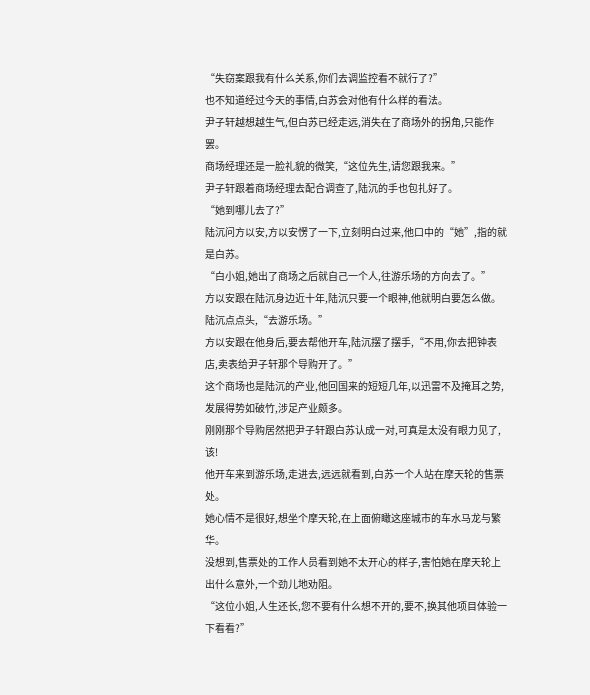“失窃案跟我有什么关系,你们去调监控看不就行了?”
也不知道经过今天的事情,白苏会对他有什么样的看法。
尹子轩越想越生气,但白苏已经走远,消失在了商场外的拐角,只能作罢。
商场经理还是一脸礼貌的微笑,“这位先生,请您跟我来。”
尹子轩跟着商场经理去配合调查了,陆沉的手也包扎好了。
“她到哪儿去了?”
陆沉问方以安,方以安愣了一下,立刻明白过来,他口中的“她”,指的就是白苏。
“白小姐,她出了商场之后就自己一个人,往游乐场的方向去了。”
方以安跟在陆沉身边近十年,陆沉只要一个眼神,他就明白要怎么做。
陆沉点点头,“去游乐场。”
方以安跟在他身后,要去帮他开车,陆沉摆了摆手,“不用,你去把钟表店,卖表给尹子轩那个导购开了。”
这个商场也是陆沉的产业,他回国来的短短几年,以迅雷不及掩耳之势,发展得势如破竹,涉足产业颇多。
刚刚那个导购居然把尹子轩跟白苏认成一对,可真是太没有眼力见了,该!
他开车来到游乐场,走进去,远远就看到,白苏一个人站在摩天轮的售票处。
她心情不是很好,想坐个摩天轮,在上面俯瞰这座城市的车水马龙与繁华。
没想到,售票处的工作人员看到她不太开心的样子,害怕她在摩天轮上出什么意外,一个劲儿地劝阻。
“这位小姐,人生还长,您不要有什么想不开的,要不,换其他项目体验一下看看?”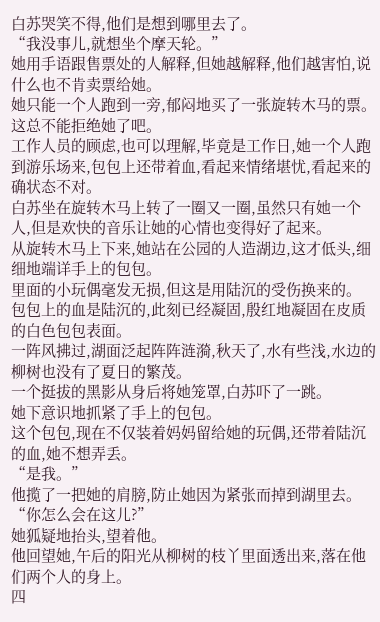白苏哭笑不得,他们是想到哪里去了。
“我没事儿,就想坐个摩天轮。”
她用手语跟售票处的人解释,但她越解释,他们越害怕,说什么也不肯卖票给她。
她只能一个人跑到一旁,郁闷地买了一张旋转木马的票。
这总不能拒绝她了吧。
工作人员的顾虑,也可以理解,毕竟是工作日,她一个人跑到游乐场来,包包上还带着血,看起来情绪堪忧,看起来的确状态不对。
白苏坐在旋转木马上转了一圈又一圈,虽然只有她一个人,但是欢快的音乐让她的心情也变得好了起来。
从旋转木马上下来,她站在公园的人造湖边,这才低头,细细地端详手上的包包。
里面的小玩偶毫发无损,但这是用陆沉的受伤换来的。
包包上的血是陆沉的,此刻已经凝固,殷红地凝固在皮质的白色包包表面。
一阵风拂过,湖面泛起阵阵涟漪,秋天了,水有些浅,水边的柳树也没有了夏日的繁茂。
一个挺拔的黑影从身后将她笼罩,白苏吓了一跳。
她下意识地抓紧了手上的包包。
这个包包,现在不仅装着妈妈留给她的玩偶,还带着陆沉的血,她不想弄丢。
“是我。”
他揽了一把她的肩膀,防止她因为紧张而掉到湖里去。
“你怎么会在这儿?”
她狐疑地抬头,望着他。
他回望她,午后的阳光从柳树的枝丫里面透出来,落在他们两个人的身上。
四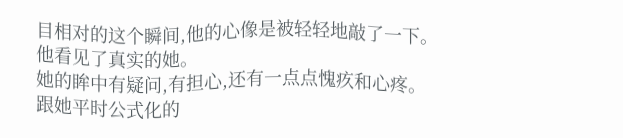目相对的这个瞬间,他的心像是被轻轻地敲了一下。
他看见了真实的她。
她的眸中有疑问,有担心,还有一点点愧疚和心疼。
跟她平时公式化的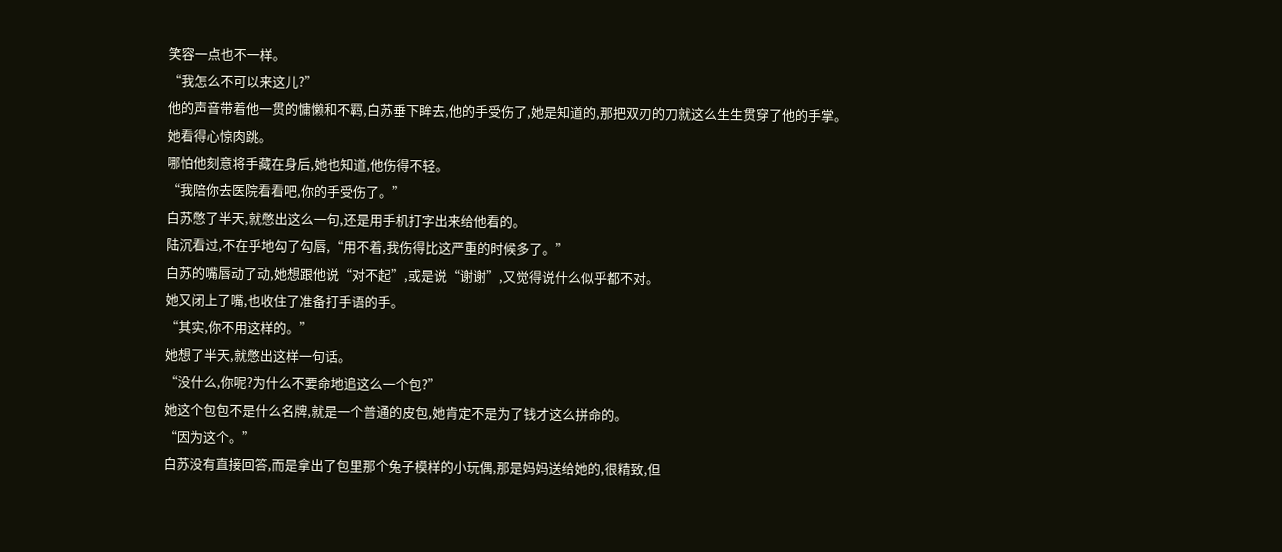笑容一点也不一样。
“我怎么不可以来这儿?”
他的声音带着他一贯的慵懒和不羁,白苏垂下眸去,他的手受伤了,她是知道的,那把双刃的刀就这么生生贯穿了他的手掌。
她看得心惊肉跳。
哪怕他刻意将手藏在身后,她也知道,他伤得不轻。
“我陪你去医院看看吧,你的手受伤了。”
白苏憋了半天,就憋出这么一句,还是用手机打字出来给他看的。
陆沉看过,不在乎地勾了勾唇,“用不着,我伤得比这严重的时候多了。”
白苏的嘴唇动了动,她想跟他说“对不起”,或是说“谢谢”,又觉得说什么似乎都不对。
她又闭上了嘴,也收住了准备打手语的手。
“其实,你不用这样的。”
她想了半天,就憋出这样一句话。
“没什么,你呢?为什么不要命地追这么一个包?”
她这个包包不是什么名牌,就是一个普通的皮包,她肯定不是为了钱才这么拼命的。
“因为这个。”
白苏没有直接回答,而是拿出了包里那个兔子模样的小玩偶,那是妈妈送给她的,很精致,但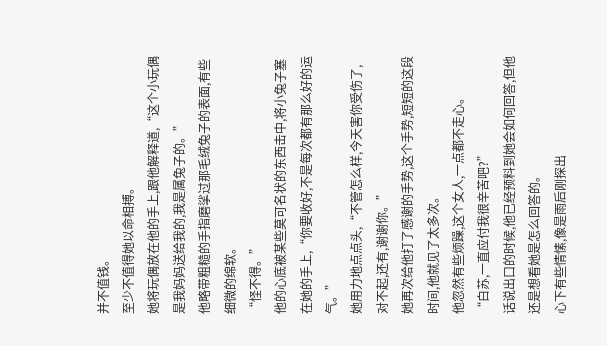并不值钱。
至少不值得她以命相搏。
她将玩偶放在他的手上,跟他解释道,“这个小玩偶是我妈妈送给我的,我是属兔子的。”
他略带粗糙的手指磨挲过那毛绒兔子的表面,有些细微的绵软。
“怪不得。”
他的心底被某些莫可名状的东西击中,将小兔子塞在她的手上,“你要收好,不是每次都有那么好的运气。”
她用力地点点头,“不管怎么样,今天害你受伤了,对不起,还有,谢谢你。”
她再次给他打了感谢的手势,这个手势,短短的这段时间,他就见了太多次。
他忽然有些烦躁,这个女人,一点都不走心。
“白苏,一直应付我很辛苦吧?”
话说出口的时候,他已经预料到她会如何回答,但他还是想看她是怎么回答的。
心下有些情愫,像是雨后刚探出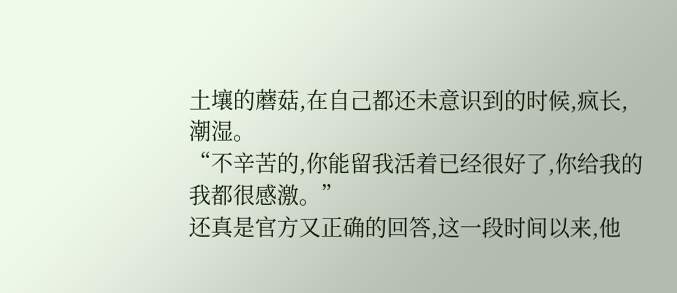土壤的蘑菇,在自己都还未意识到的时候,疯长,潮湿。
“不辛苦的,你能留我活着已经很好了,你给我的我都很感激。”
还真是官方又正确的回答,这一段时间以来,他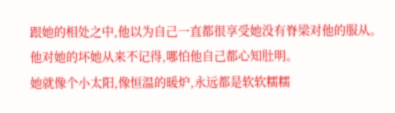跟她的相处之中,他以为自己一直都很享受她没有脊梁对他的服从。
他对她的坏她从来不记得,哪怕他自己都心知肚明。
她就像个小太阳,像恒温的暖炉,永远都是软软糯糯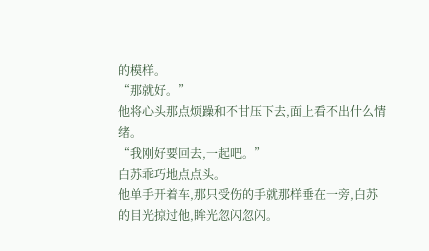的模样。
“那就好。”
他将心头那点烦躁和不甘压下去,面上看不出什么情绪。
“我刚好要回去,一起吧。”
白苏乖巧地点点头。
他单手开着车,那只受伤的手就那样垂在一旁,白苏的目光掠过他,眸光忽闪忽闪。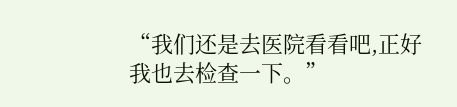“我们还是去医院看看吧,正好我也去检查一下。”